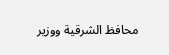محافظ الشرقية ووزير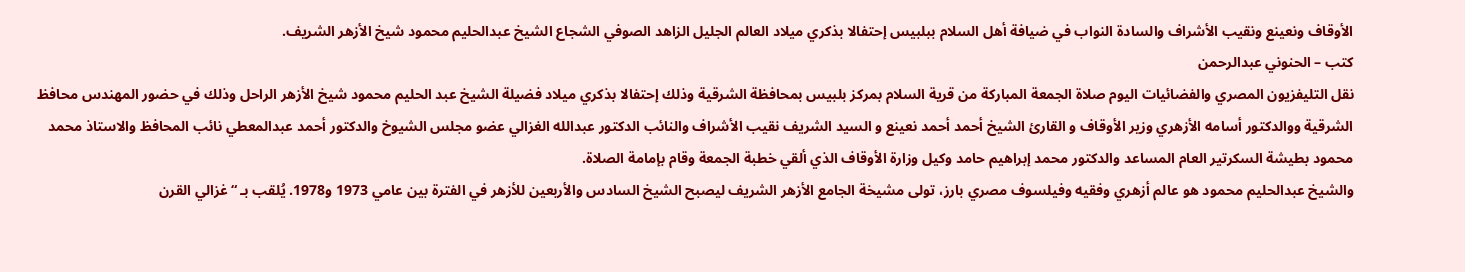الأوقاف ونعينع ونقيب الأشراف والسادة النواب في ضيافة أهل السلام ببلبيس إحتفالا بذكري ميلاد العالم الجليل الزاهد الصوفي الشجاع الشيخ عبدالحليم محمود شيخ الأزهر الشريف.
كتب – الحنوني عبدالرحمن
نقل التليفزيون المصري والفضائيات اليوم صلاة الجمعة المباركة من قرية السلام بمركز بلبيس بمحافظة الشرقية وذلك إحتفالا بذكري ميلاد فضيلة الشيخ عبد الحليم محمود شيخ الأزهر الراحل وذلك في حضور المهندس محافظ الشرقية ووالدكتور أسامه الأزهري وزير الأوقاف و القارئ الشيخ أحمد أحمد نعينع و السيد الشريف نقيب الأشراف والنائب الدكتور عبدالله الغزالي عضو مجلس الشيوخ والدكتور أحمد عبدالمعطي نائب المحافظ والاستاذ محمد محمود بطيشة السكرتير العام المساعد والدكتور محمد إبراهيم حامد وكيل وزارة الأوقاف الذي ألقي خطبة الجمعة وقام بإمامة الصلاة.
والشيخ عبدالحليم محمود هو عالم أزهري وفقيه وفيلسوف مصري بارز، تولى مشيخة الجامع الأزهر الشريف ليصبح الشيخ السادس والأربعين للأزهر في الفترة بين عامي 1973 و1978. يُلقب بـ “غزالي القرن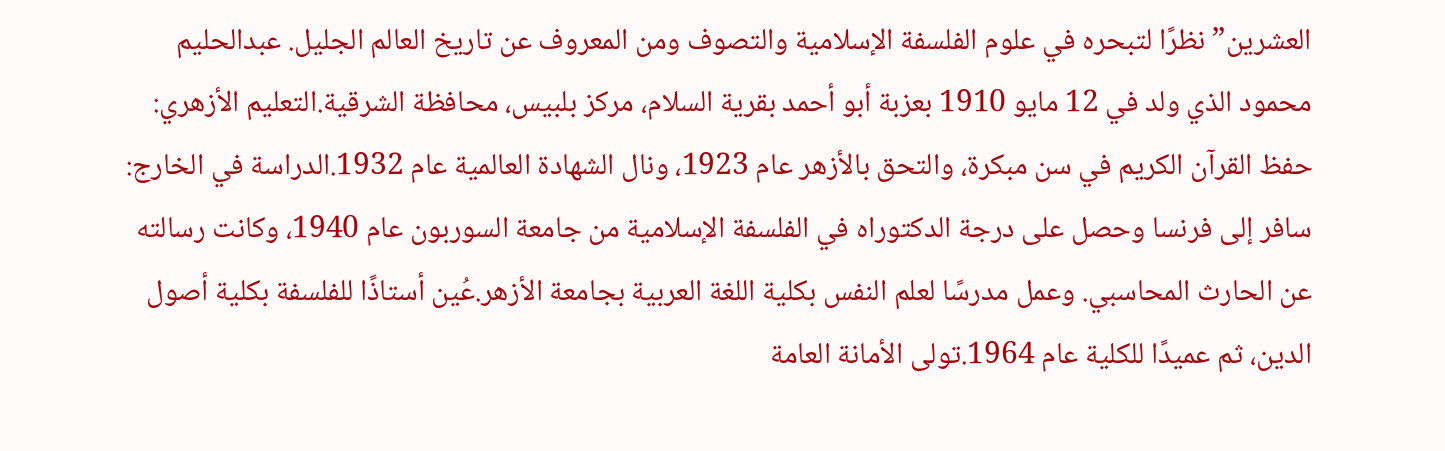العشرين” نظرًا لتبحره في علوم الفلسفة الإسلامية والتصوف ومن المعروف عن تاريخ العالم الجليل. عبدالحليم محمود الذي ولد في 12 مايو 1910 بعزبة أبو أحمد بقرية السلام، مركز بلبيس، محافظة الشرقية.التعليم الأزهري: حفظ القرآن الكريم في سن مبكرة، والتحق بالأزهر عام 1923، ونال الشهادة العالمية عام 1932.الدراسة في الخارج: سافر إلى فرنسا وحصل على درجة الدكتوراه في الفلسفة الإسلامية من جامعة السوربون عام 1940، وكانت رسالته عن الحارث المحاسبي. وعمل مدرسًا لعلم النفس بكلية اللغة العربية بجامعة الأزهر.عُين أستاذًا للفلسفة بكلية أصول الدين، ثم عميدًا للكلية عام 1964.تولى الأمانة العامة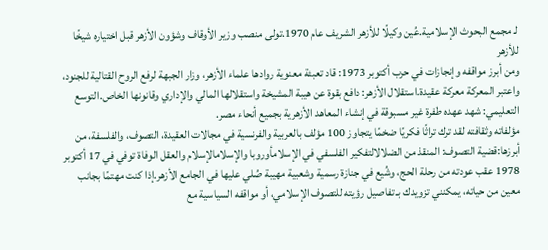لـ مجمع البحوث الإسلامية.عُين وكيلًا للأزهر الشريف عام 1970.تولى منصب وزير الأوقاف وشؤون الأزهر قبل اختياره شيخًا للأزهر
ومن أبرز مواقفه وإنجازات في حرب أكتوبر 1973: قاد تعبئة معنوية روادها علماء الأزهر، وزار الجبهة لرفع الروح القتالية للجنود، واعتبر المعركة معركة عقيدة.استقلال الأزهر: دافع بقوة عن هيبة المشيخة واستقلالها المالي والإداري وقانونها الخاص.التوسع التعليمي: شهد عهده طفرة غير مسبوقة في إنشاء المعاهد الأزهرية بجميع أنحاء مصر.
مؤلفاته وثقافته لقد ترك تراثًا فكريًا ضخمًا يتجاوز 100 مؤلف بالعربية والفرنسية في مجالات العقيدة، التصوف، والفلسفة، من أبرزها:قضية التصوف: المنقذ من الضلالالتفكير الفلسفي في الإسلامأوروبا والإسلامالإسلام والعقل الوفاة توفي في 17 أكتوبر 1978 عقب عودته من رحلة الحج، وشُيع في جنازة رسمية وشعبية مهيبة صُلي عليها في الجامع الأزهر.إذا كنت مهتمًا بجانب معين من حياته، يمكنني تزويدك بـ تفاصيل رؤيته للتصوف الإسلامي، أو مواقفه السياسية مع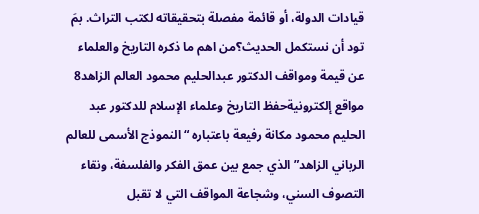قيادات الدولة، أو قائمة مفصلة بتحقيقاته لكتب التراث. بمَ تود أن نستكمل الحديث؟من اهم ما ذكره التاريخ والعلماء عن قيمة ومواقف الدكتور عبدالحليم محمود العالم الزاهد8 مواقع إلكترونيةحفظ التاريخ وعلماء الإسلام للدكتور عبد الحليم محمود مكانة رفيعة باعتباره “النموذج الأسمى للعالم الرباني الزاهد” الذي جمع بين عمق الفكر والفلسفة، ونقاء التصوف السني، وشجاعة المواقف التي لا تقبل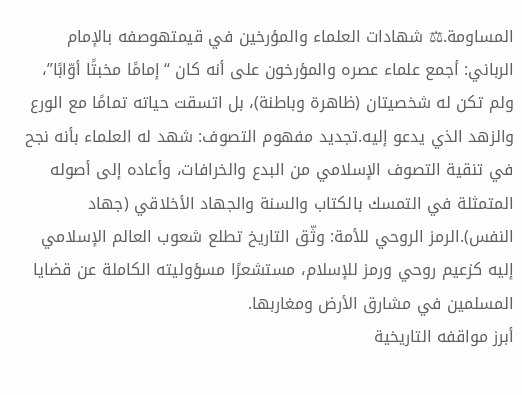المساومة.⚖ شهادات العلماء والمؤرخين في قيمتهوصفه بالإمام الرباني: أجمع علماء عصره والمؤرخون على أنه كان “إمامًا مخبتًا أوّابًا”، ولم تكن له شخصيتان (ظاهرة وباطنة)، بل اتسقت حياته تمامًا مع الورع والزهد الذي يدعو إليه.تجديد مفهوم التصوف: شهد له العلماء بأنه نجح في تنقية التصوف الإسلامي من البدع والخرافات، وأعاده إلى أصوله المتمثلة في التمسك بالكتاب والسنة والجهاد الأخلاقي (جهاد النفس).الرمز الروحي للأمة: وثّق التاريخ تطلع شعوب العالم الإسلامي إليه كزعيم روحي ورمز للإسلام، مستشعرًا مسؤوليته الكاملة عن قضايا المسلمين في مشارق الأرض ومغاربها.
أبرز مواقفه التاريخية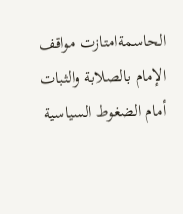الحاسمةامتازت مواقف الإمام بالصلابة والثبات أمام الضغوط السياسية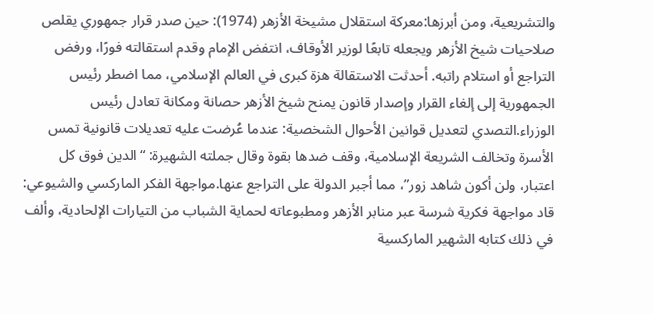والتشريعية، ومن أبرزها:معركة استقلال مشيخة الأزهر (1974): حين صدر قرار جمهوري يقلص صلاحيات شيخ الأزهر ويجعله تابعًا لوزير الأوقاف، انتفض الإمام وقدم استقالته فورًا، ورفض التراجع أو استلام راتبه. أحدثت الاستقالة هزة كبرى في العالم الإسلامي، مما اضطر رئيس الجمهورية إلى إلغاء القرار وإصدار قانون يمنح شيخ الأزهر حصانة ومكانة تعادل رئيس الوزراء.التصدي لتعديل قوانين الأحوال الشخصية: عندما عُرضت عليه تعديلات قانونية تمس الأسرة وتخالف الشريعة الإسلامية، وقف ضدها بقوة وقال جملته الشهيرة: “الدين فوق كل اعتبار، ولن أكون شاهد زور”، مما أجبر الدولة على التراجع عنها.مواجهة الفكر الماركسي والشيوعي: قاد مواجهة فكرية شرسة عبر منابر الأزهر ومطبوعاته لحماية الشباب من التيارات الإلحادية، وألف في ذلك كتابه الشهير الماركسية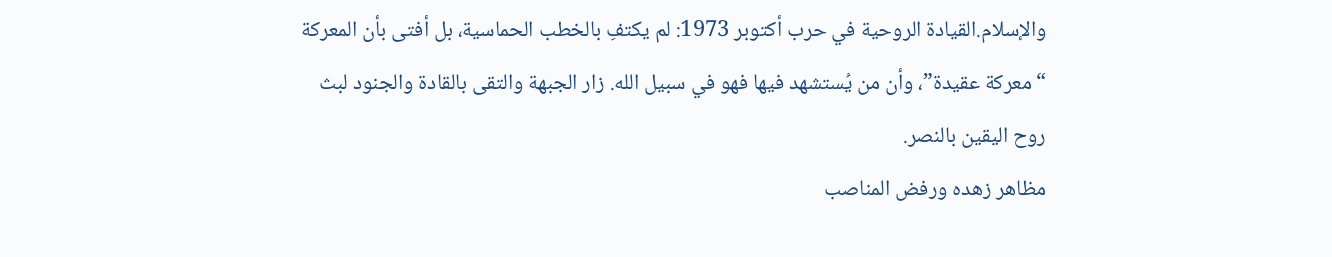والإسلام.القيادة الروحية في حرب أكتوبر 1973: لم يكتفِ بالخطب الحماسية، بل أفتى بأن المعركة “معركة عقيدة”، وأن من يُستشهد فيها فهو في سبيل الله. زار الجبهة والتقى بالقادة والجنود لبث روح اليقين بالنصر.
مظاهر زهده ورفض المناصب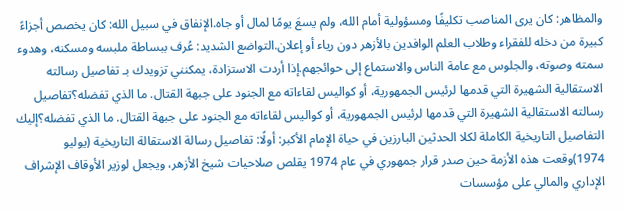والمظاهر: كان يرى المناصب تكليفًا ومسؤولية أمام الله، ولم يسعَ يومًا لمال أو جاه.الإنفاق في سبيل الله: كان يخصص أجزاءً كبيرة من دخله للفقراء وطلاب العلم الوافدين بالأزهر دون رياء أو إعلان.التواضع الشديد: عُرف ببساطة ملبسه ومسكنه، وهدوء سمته وصوته، والجلوس مع عامة الناس والاستماع إلى حوائجهم.إذا أردت الاستزادة، يمكنني تزويدك بـ تفاصيل رسالته الاستقالية الشهيرة التي قدمها لرئيس الجمهورية، أو كواليس لقاءاته مع الجنود على جبهة القتال. ما الذي تفضله؟تفاصيل رسالته الاستقالية الشهيرة التي قدمها لرئيس الجمهورية، أو كواليس لقاءاته مع الجنود على جبهة القتال. ما الذي تفضله؟إليك التفاصيل التاريخية الكاملة لكلا الحدثين البارزين في حياة الإمام الأكبر: أولًا: تفاصيل رسالة الاستقالة التاريخية (يوليو 1974)وقعت هذه الأزمة حين صدر قرار جمهوري في عام 1974 يقلص صلاحيات شيخ الأزهر، ويجعل لوزير الأوقاف الإشراف الإداري والمالي على مؤسسات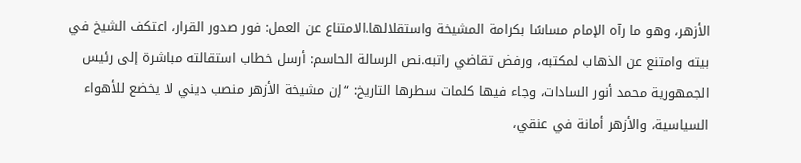الأزهر، وهو ما رآه الإمام مساسًا بكرامة المشيخة واستقلالها.الامتناع عن العمل: فور صدور القرار، اعتكف الشيخ في بيته وامتنع عن الذهاب لمكتبه، ورفض تقاضي راتبه.نص الرسالة الحاسم: أرسل خطاب استقالته مباشرة إلى رئيس الجمهورية محمد أنور السادات، وجاء فيها كلمات سطرها التاريخ: “إن مشيخة الأزهر منصب ديني لا يخضع للأهواء السياسية، والأزهر أمانة في عنقي،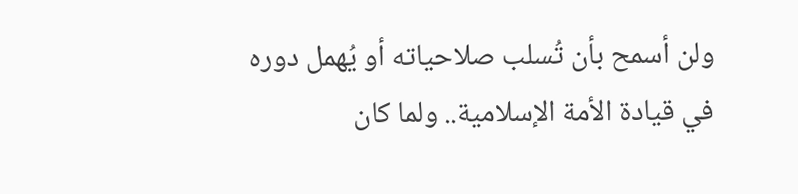ولن أسمح بأن تُسلب صلاحياته أو يُهمل دوره في قيادة الأمة الإسلامية.. ولما كان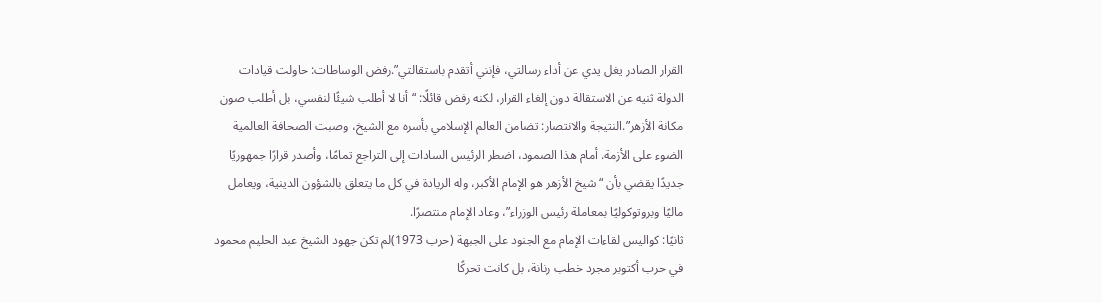القرار الصادر يغل يدي عن أداء رسالتي، فإنني أتقدم باستقالتي”.رفض الوساطات: حاولت قيادات الدولة ثنيه عن الاستقالة دون إلغاء القرار، لكنه رفض قائلًا: “أنا لا أطلب شيئًا لنفسي، بل أطلب صون مكانة الأزهر”.النتيجة والانتصار: تضامن العالم الإسلامي بأسره مع الشيخ، وصبت الصحافة العالمية الضوء على الأزمة. أمام هذا الصمود، اضطر الرئيس السادات إلى التراجع تمامًا، وأصدر قرارًا جمهوريًا جديدًا يقضي بأن “شيخ الأزهر هو الإمام الأكبر، وله الريادة في كل ما يتعلق بالشؤون الدينية، ويعامل ماليًا وبروتوكوليًا بمعاملة رئيس الوزراء”، وعاد الإمام منتصرًا.
ثانيًا: كواليس لقاءات الإمام مع الجنود على الجبهة (حرب 1973)لم تكن جهود الشيخ عبد الحليم محمود في حرب أكتوبر مجرد خطب رنانة، بل كانت تحركًا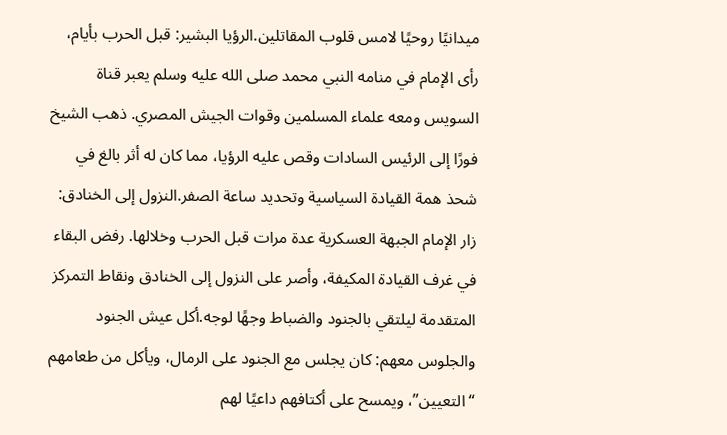ميدانيًا روحيًا لامس قلوب المقاتلين.الرؤيا البشير: قبل الحرب بأيام، رأى الإمام في منامه النبي محمد صلى الله عليه وسلم يعبر قناة السويس ومعه علماء المسلمين وقوات الجيش المصري. ذهب الشيخ فورًا إلى الرئيس السادات وقص عليه الرؤيا، مما كان له أثر بالغ في شحذ همة القيادة السياسية وتحديد ساعة الصفر.النزول إلى الخنادق: زار الإمام الجبهة العسكرية عدة مرات قبل الحرب وخلالها. رفض البقاء في غرف القيادة المكيفة، وأصر على النزول إلى الخنادق ونقاط التمركز المتقدمة ليلتقي بالجنود والضباط وجهًا لوجه.أكل عيش الجنود والجلوس معهم: كان يجلس مع الجنود على الرمال، ويأكل من طعامهم “التعيين”، ويمسح على أكتافهم داعيًا لهم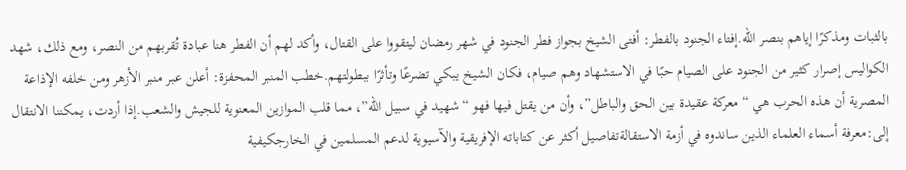بالثبات ومذكرًا إياهم بنصر الله.إفتاء الجنود بالفطر: أفتى الشيخ بجواز فطر الجنود في شهر رمضان ليتقووا على القتال، وأكد لهم أن الفطر هنا عبادة تُقربهم من النصر، ومع ذلك، شهد الكواليس إصرار كثير من الجنود على الصيام حبًا في الاستشهاد وهم صيام، فكان الشيخ يبكي تضرعًا وتأثرًا ببطولتهم.خطب المنبر المحفزة: أعلن عبر منبر الأزهر ومن خلفه الإذاعة المصرية أن هذه الحرب هي “معركة عقيدة بين الحق والباطل”، وأن من يقتل فيها فهو “شهيد في سبيل الله”، مما قلب الموازين المعنوية للجيش والشعب.إذا أردت، يمكننا الانتقال إلى:معرفة أسماء العلماء الذين ساندوه في أزمة الاستقالةتفاصيل أكثر عن كتاباته الإفريقية والآسيوية لدعم المسلمين في الخارجكيفية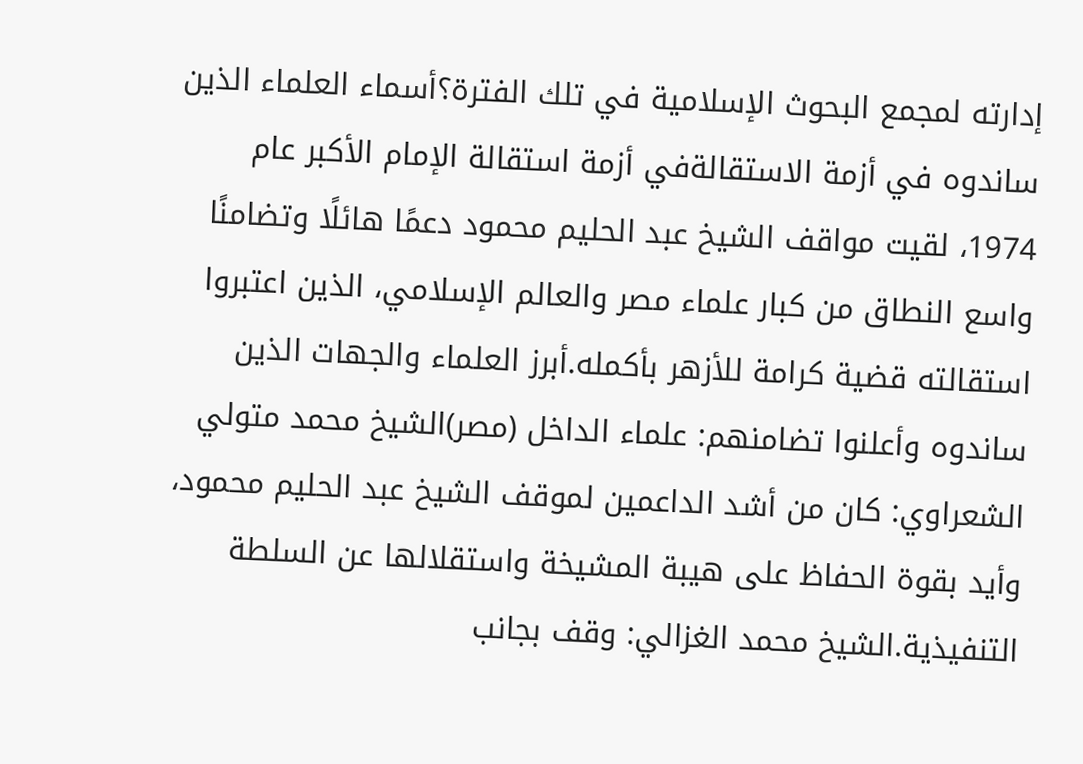إدارته لمجمع البحوث الإسلامية في تلك الفترة؟أسماء العلماء الذين ساندوه في أزمة الاستقالةفي أزمة استقالة الإمام الأكبر عام 1974، لقيت مواقف الشيخ عبد الحليم محمود دعمًا هائلًا وتضامنًا واسع النطاق من كبار علماء مصر والعالم الإسلامي، الذين اعتبروا استقالته قضية كرامة للأزهر بأكمله.أبرز العلماء والجهات الذين ساندوه وأعلنوا تضامنهم: علماء الداخل (مصر)الشيخ محمد متولي الشعراوي: كان من أشد الداعمين لموقف الشيخ عبد الحليم محمود، وأيد بقوة الحفاظ على هيبة المشيخة واستقلالها عن السلطة التنفيذية.الشيخ محمد الغزالي: وقف بجانب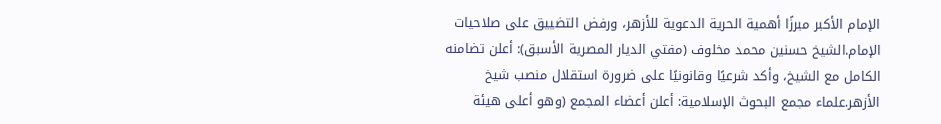الإمام الأكبر مبرزًا أهمية الحرية الدعوية للأزهر، ورفض التضييق على صلاحيات الإمام.الشيخ حسنين محمد مخلوف (مفتي الديار المصرية الأسبق): أعلن تضامنه الكامل مع الشيخ، وأكد شرعيًا وقانونيًا على ضرورة استقلال منصب شيخ الأزهر.علماء مجمع البحوث الإسلامية: أعلن أعضاء المجمع (وهو أعلى هيئة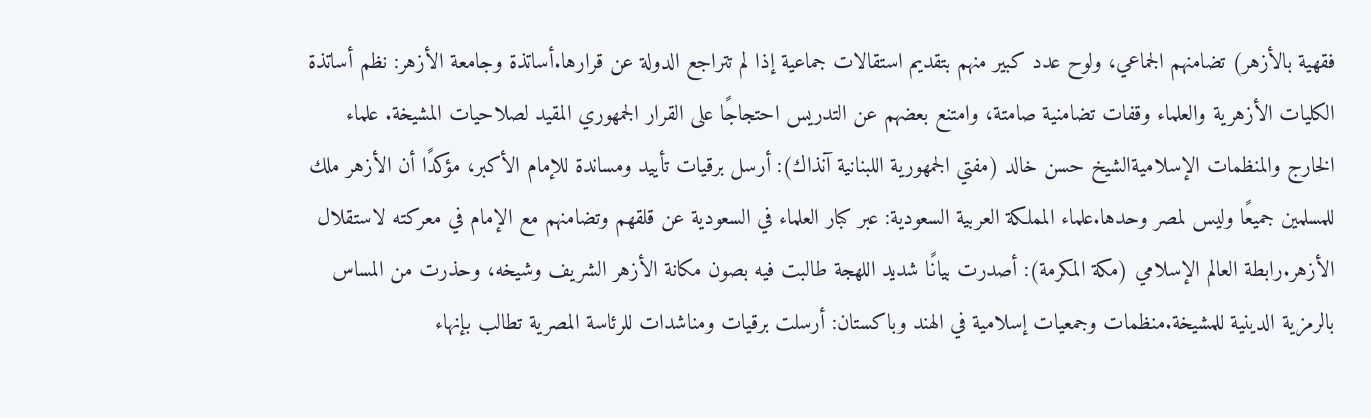فقهية بالأزهر) تضامنهم الجماعي، ولوح عدد كبير منهم بتقديم استقالات جماعية إذا لم تتراجع الدولة عن قرارها.أساتذة وجامعة الأزهر: نظم أساتذة الكليات الأزهرية والعلماء وقفات تضامنية صامتة، وامتنع بعضهم عن التدريس احتجاجًا على القرار الجمهوري المقيد لصلاحيات المشيخة. علماء الخارج والمنظمات الإسلاميةالشيخ حسن خالد (مفتي الجمهورية اللبنانية آنذاك): أرسل برقيات تأييد ومساندة للإمام الأكبر، مؤكدًا أن الأزهر ملك للمسلمين جميعًا وليس لمصر وحدها.علماء المملكة العربية السعودية: عبر كبار العلماء في السعودية عن قلقهم وتضامنهم مع الإمام في معركته لاستقلال الأزهر.رابطة العالم الإسلامي (مكة المكرمة): أصدرت بيانًا شديد اللهجة طالبت فيه بصون مكانة الأزهر الشريف وشيخه، وحذرت من المساس بالرمزية الدينية للمشيخة.منظمات وجمعيات إسلامية في الهند وباكستان: أرسلت برقيات ومناشدات للرئاسة المصرية تطالب بإنهاء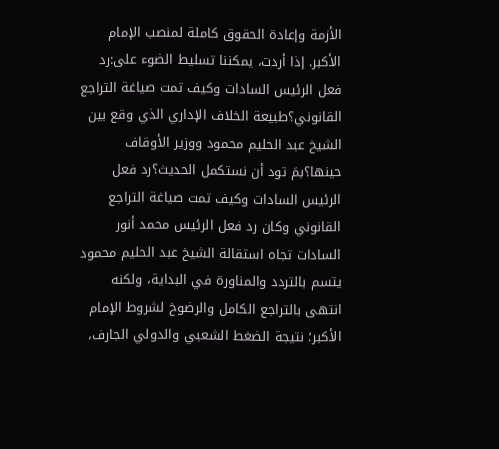الأزمة وإعادة الحقوق كاملة لمنصب الإمام الأكبر. إذا أردت، يمكننا تسليط الضوء على:رد فعل الرئيس السادات وكيف تمت صياغة التراجع القانوني؟طبيعة الخلاف الإداري الذي وقع بين الشيخ عبد الحليم محمود ووزير الأوقاف حينها؟بمَ تود أن نستكمل الحديث؟رد فعل الرئيس السادات وكيف تمت صياغة التراجع القانوني وكان رد فعل الرئيس محمد أنور السادات تجاه استقالة الشيخ عبد الحليم محمود يتسم بالتردد والمناورة في البداية، ولكنه انتهى بالتراجع الكامل والرضوخ لشروط الإمام الأكبر؛ نتيجة الضغط الشعبي والدولي الجارف،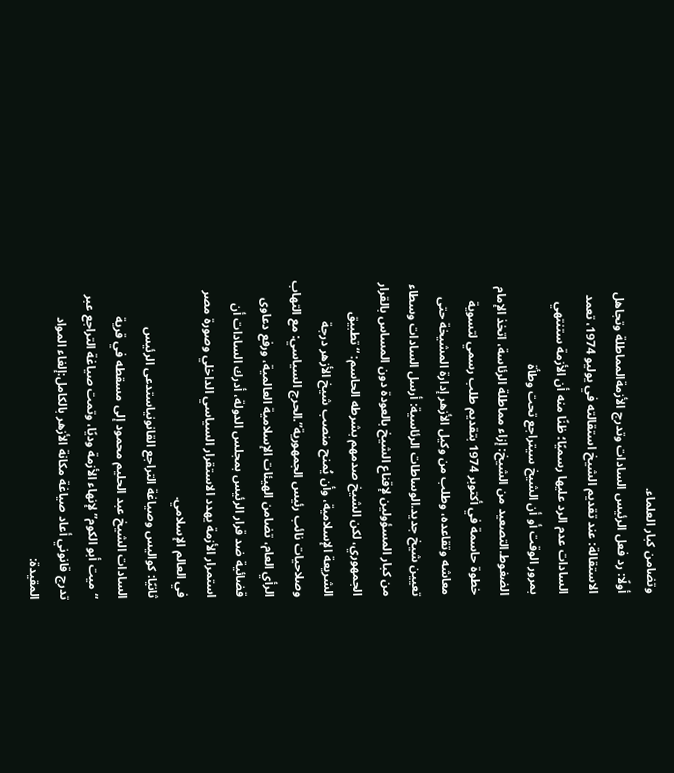وتضامن كبار العلماء.
أولًا: رد فعل الرئيس السادات وتدرج الأزمةالمماطلة وتجاهل الاستقالة: عند تقديم الشيخ استقالته في يوليو 1974، تعمد السادات عدم الرد عليها رسميًا؛ ظنًا منه أن الأزمة ستنتهي بمرور الوقت أو أن الشيخ سيتراجع تحت وطأة الضغوط.التصعيد من الشيخ: إزاء مماطلة الرئاسة، اتخذ الإمام خطوة حاسمة في أكتوبر 1974 بتقديم طلب رسمي لتسوية معاشه وتقاعده، وطلب من وكيل الأزهر إدارة المشيخة حتى تعيين شيخ جديد.الوساطات الرئاسية: أرسل السادات وسطاء من كبار المسؤولين لإقناع الشيخ بالعودة دون المساس بالقرار الجمهوري، لكن الشيخ صدمهم بشرطه الحاسم: “تطبيق الشريعة الإسلامية، وأن يُمنح منصب شيخ الأزهر درجة وصلاحيات نائب رئيس الجمهورية”.الحرج السياسي: مع التهاب الرأي العام، تضامن الهيئات الإسلامية العالمية، ورفع دعاوى قضائية ضد قرار الرئيس بمجلس الدولة، أدرك السادات أن استمرار الأزمة يهدد الاستقرار السياسي الداخلي وصورة مصر في العالم الإسلامي.
ثانيًا: كواليس وصياغة التراجع القانونياستدعى الرئيس السادات الشيخ عبد الحليم محمود إلى مسقطه في قرية “ميت أبو الكوم” لإنهاء الأزمة وديًا، وتمت صياغة التراجع عبر تدرج قانوني أعاد صياغة مكانة الأزهر بالكامل:إلغاء المواد المقيدة: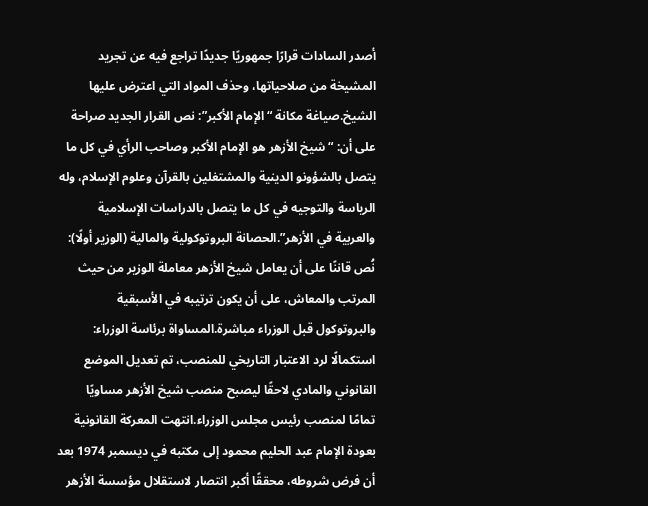أصدر السادات قرارًا جمهوريًا جديدًا تراجع فيه عن تجريد المشيخة من صلاحياتها، وحذف المواد التي اعترض عليها الشيخ.صياغة مكانة “الإمام الأكبر”: نص القرار الجديد صراحة على أن: “شيخ الأزهر هو الإمام الأكبر وصاحب الرأي في كل ما يتصل بالشؤونو الدينية والمشتغلين بالقرآن وعلوم الإسلام، وله الرياسة والتوجيه في كل ما يتصل بالدراسات الإسلامية والعربية في الأزهر”.الحصانة البروتوكولية والمالية (الوزير أولًا): نُص قاننًا على أن يعامل شيخ الأزهر معاملة الوزير من حيث المرتب والمعاش، على أن يكون ترتيبه في الأسبقية والبروتوكول قبل الوزراء مباشرة.المساواة برئاسة الوزراء: استكمالًا لرد الاعتبار التاريخي للمنصب، تم تعديل الموضع القانوني والمادي لاحقًا ليصبح منصب شيخ الأزهر مساويًا تمامًا لمنصب رئيس مجلس الوزراء.انتهت المعركة القانونية بعودة الإمام عبد الحليم محمود إلى مكتبه في ديسمبر 1974 بعد أن فرض شروطه، محققًا أكبر انتصار لاستقلال مؤسسة الأزهر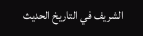الشريف في التاريخ الحديث